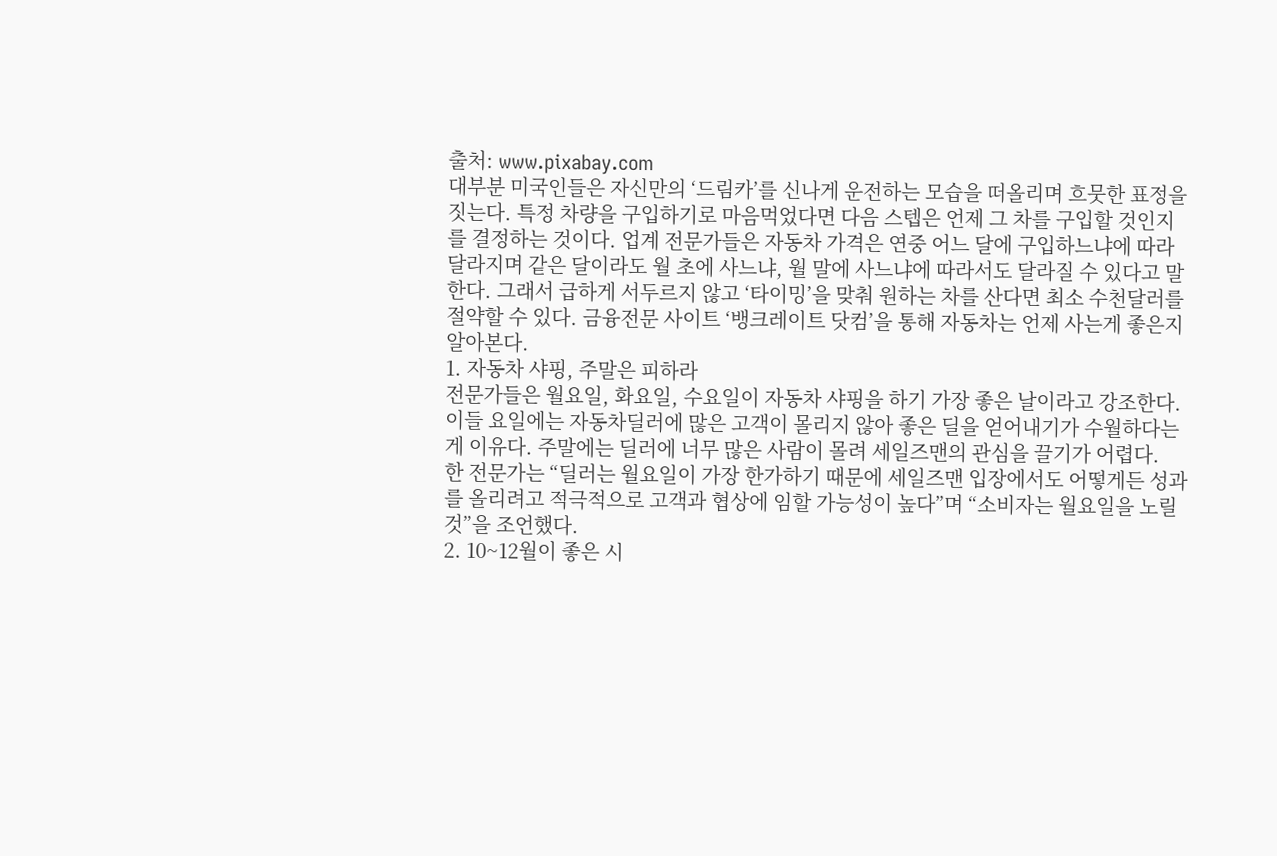출처: www.pixabay.com
대부분 미국인들은 자신만의 ‘드림카’를 신나게 운전하는 모습을 떠올리며 흐뭇한 표정을 짓는다. 특정 차량을 구입하기로 마음먹었다면 다음 스텝은 언제 그 차를 구입할 것인지를 결정하는 것이다. 업계 전문가들은 자동차 가격은 연중 어느 달에 구입하느냐에 따라 달라지며 같은 달이라도 월 초에 사느냐, 월 말에 사느냐에 따라서도 달라질 수 있다고 말한다. 그래서 급하게 서두르지 않고 ‘타이밍’을 맞춰 원하는 차를 산다면 최소 수천달러를 절약할 수 있다. 금융전문 사이트 ‘뱅크레이트 닷컴’을 통해 자동차는 언제 사는게 좋은지 알아본다.
1. 자동차 샤핑, 주말은 피하라
전문가들은 월요일, 화요일, 수요일이 자동차 샤핑을 하기 가장 좋은 날이라고 강조한다. 이들 요일에는 자동차딜러에 많은 고객이 몰리지 않아 좋은 딜을 얻어내기가 수월하다는 게 이유다. 주말에는 딜러에 너무 많은 사람이 몰려 세일즈맨의 관심을 끌기가 어렵다.
한 전문가는 “딜러는 월요일이 가장 한가하기 때문에 세일즈맨 입장에서도 어떻게든 성과를 올리려고 적극적으로 고객과 협상에 임할 가능성이 높다”며 “소비자는 월요일을 노릴 것”을 조언했다.
2. 10~12월이 좋은 시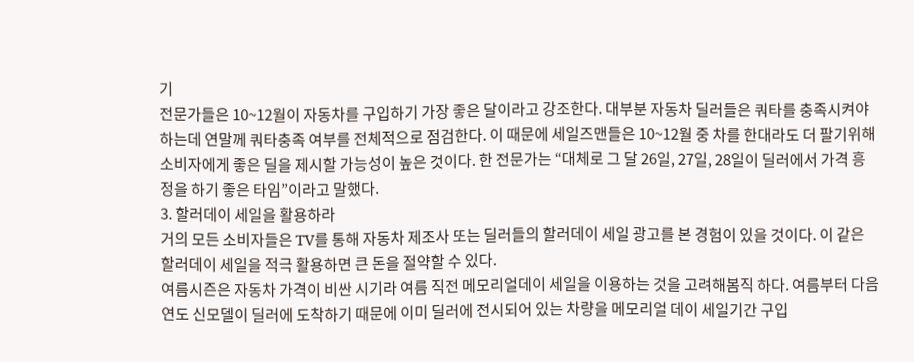기
전문가들은 10~12월이 자동차를 구입하기 가장 좋은 달이라고 강조한다. 대부분 자동차 딜러들은 쿼타를 충족시켜야 하는데 연말께 쿼타충족 여부를 전체적으로 점검한다. 이 때문에 세일즈맨들은 10~12월 중 차를 한대라도 더 팔기위해 소비자에게 좋은 딜을 제시할 가능성이 높은 것이다. 한 전문가는 “대체로 그 달 26일, 27일, 28일이 딜러에서 가격 흥정을 하기 좋은 타임”이라고 말했다.
3. 할러데이 세일을 활용하라
거의 모든 소비자들은 TV를 통해 자동차 제조사 또는 딜러들의 할러데이 세일 광고를 본 경험이 있을 것이다. 이 같은 할러데이 세일을 적극 활용하면 큰 돈을 절약할 수 있다.
여름시즌은 자동차 가격이 비싼 시기라 여름 직전 메모리얼데이 세일을 이용하는 것을 고려해봄직 하다. 여름부터 다음 연도 신모델이 딜러에 도착하기 때문에 이미 딜러에 전시되어 있는 차량을 메모리얼 데이 세일기간 구입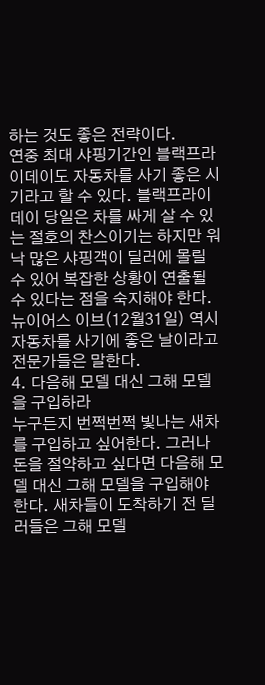하는 것도 좋은 전략이다.
연중 최대 샤핑기간인 블랙프라이데이도 자동차를 사기 좋은 시기라고 할 수 있다. 블랙프라이데이 당일은 차를 싸게 살 수 있는 절호의 찬스이기는 하지만 워낙 많은 샤핑객이 딜러에 몰릴 수 있어 복잡한 상황이 연출될 수 있다는 점을 숙지해야 한다. 뉴이어스 이브(12월31일) 역시 자동차를 사기에 좋은 날이라고 전문가들은 말한다.
4. 다음해 모델 대신 그해 모델을 구입하라
누구든지 번쩍번쩍 빛나는 새차를 구입하고 싶어한다. 그러나 돈을 절약하고 싶다면 다음해 모델 대신 그해 모델을 구입해야 한다. 새차들이 도착하기 전 딜러들은 그해 모델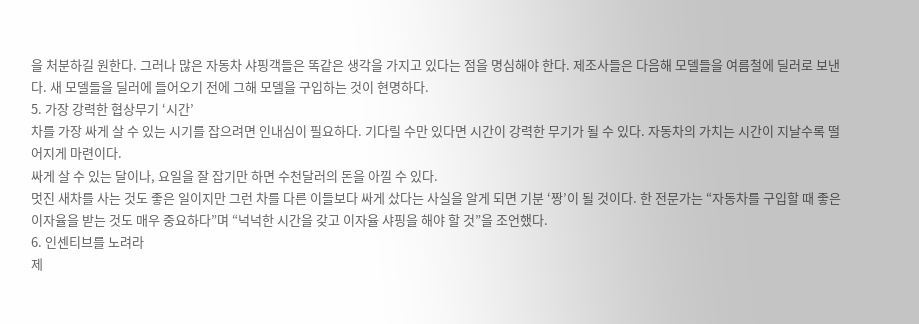을 처분하길 원한다. 그러나 많은 자동차 샤핑객들은 똑같은 생각을 가지고 있다는 점을 명심해야 한다. 제조사들은 다음해 모델들을 여름철에 딜러로 보낸다. 새 모델들을 딜러에 들어오기 전에 그해 모델을 구입하는 것이 현명하다.
5. 가장 강력한 협상무기 ‘시간’
차를 가장 싸게 살 수 있는 시기를 잡으려면 인내심이 필요하다. 기다릴 수만 있다면 시간이 강력한 무기가 될 수 있다. 자동차의 가치는 시간이 지날수록 떨어지게 마련이다.
싸게 살 수 있는 달이나, 요일을 잘 잡기만 하면 수천달러의 돈을 아낄 수 있다.
멋진 새차를 사는 것도 좋은 일이지만 그런 차를 다른 이들보다 싸게 샀다는 사실을 알게 되면 기분 ‘짱’이 될 것이다. 한 전문가는 “자동차를 구입할 때 좋은 이자율을 받는 것도 매우 중요하다”며 “넉넉한 시간을 갖고 이자율 샤핑을 해야 할 것”을 조언했다.
6. 인센티브를 노려라
제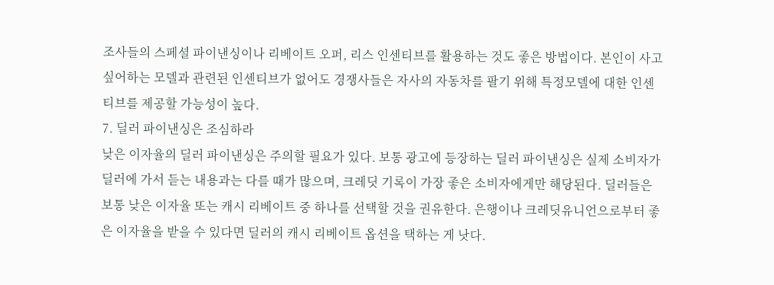조사들의 스페셜 파이낸싱이나 리베이트 오퍼, 리스 인센티브를 활용하는 것도 좋은 방법이다. 본인이 사고 싶어하는 모델과 관련된 인센티브가 없어도 경쟁사들은 자사의 자동차를 팔기 위해 특정모델에 대한 인센티브를 제공할 가능성이 높다.
7. 딜러 파이낸싱은 조심하라
낮은 이자율의 딜러 파이낸싱은 주의할 필요가 있다. 보통 광고에 등장하는 딜러 파이낸싱은 실제 소비자가 딜러에 가서 듣는 내용과는 다를 때가 많으며, 크레딧 기록이 가장 좋은 소비자에게만 해당된다. 딜러들은 보통 낮은 이자율 또는 캐시 리베이트 중 하나를 선택할 것을 권유한다. 은행이나 크레딧유니언으로부터 좋은 이자율을 받을 수 있다면 딜러의 캐시 리베이트 옵션을 택하는 게 낫다.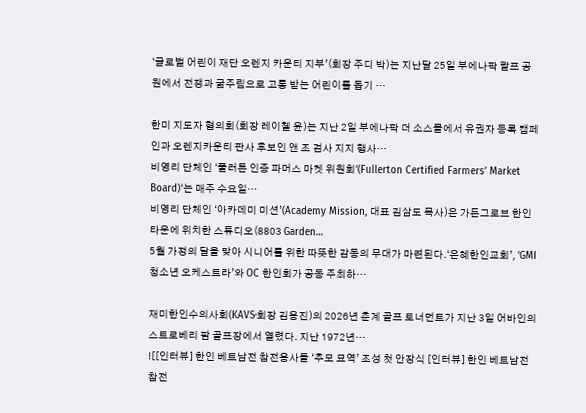‘글로벌 어린이 재단 오렌지 카운티 지부’(회장 주디 박)는 지난달 25일 부에나팍 랄프 공원에서 전쟁과 굶주림으로 고통 받는 어린이를 돕기 …

한미 지도자 협의회(회장 레이첼 윤)는 지난 2일 부에나팍 더 소스몰에서 유권자 등록 캠페인과 오렌지카운티 판사 후보인 앤 조 검사 지지 행사…
비영리 단체인 ‘풀러튼 인증 파머스 마켓 위원회‘(Fullerton Certified Farmers’ Market Board)‘는 매주 수요일…
비영리 단체인 ‘아카데미 미션’(Academy Mission, 대표 김삼도 목사)은 가든그로브 한인타운에 위치한 스튜디오(8803 Garden…
5월 가정의 달을 맞아 시니어를 위한 따뜻한 감동의 무대가 마련된다.‘은혜한인교회’, ‘GMI 청소년 오케스트라’와 OC 한인회가 공동 주최하…

재미한인수의사회(KAVS·회장 김용진)의 2026년 춘계 골프 토너먼트가 지난 3일 어바인의 스트로베리 팜 골프장에서 열렸다. 지난 1972년…
![[인터뷰] 한인 베트남전 참전용사들 ‘추모 묘역’ 조성 첫 안장식 [인터뷰] 한인 베트남전 참전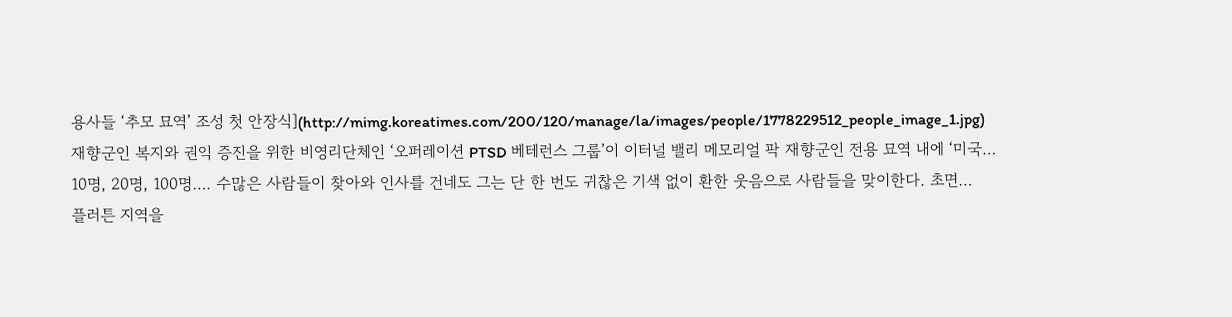용사들 ‘추모 묘역’ 조성 첫 안장식](http://mimg.koreatimes.com/200/120/manage/la/images/people/1778229512_people_image_1.jpg)
재향군인 복지와 권익 증진을 위한 비영리단체인 ‘오퍼레이션 PTSD 베테런스 그룹’이 이터널 밸리 메모리얼 팍 재향군인 전용 묘역 내에 ‘미국…
10명, 20명, 100명…. 수많은 사람들이 찾아와 인사를 건네도 그는 단 한 번도 귀찮은 기색 없이 환한 웃음으로 사람들을 맞이한다. 초면…
플러튼 지역을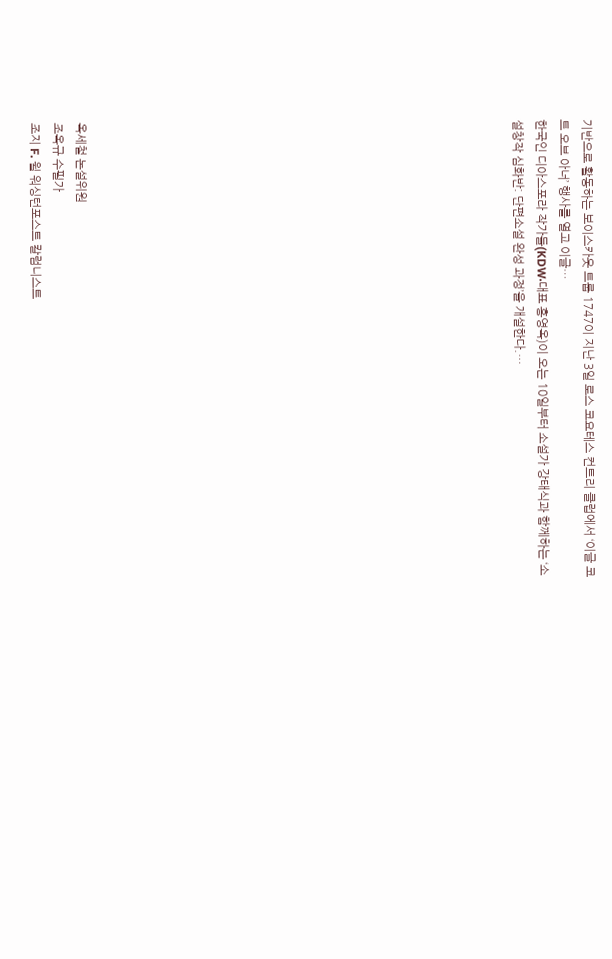기반으로 활동하는 보이스카웃 트룹 1747이 지난 3일 로스 코요테스 컨트리 클럽에서 ‘이글 코트 오브 아너’ 행사를 열고 이글…
한국인 디아스포라 작가들(KDW·대표 홍영옥)이 오는 10일부터 소설가 강태식과 함께하는 ‘소설창작 심화반: 단편소설 완성 과정’을 개설한다.…


















옥세철 논설위원
조옥규 수필가
조지 F. 윌 워싱턴포스트 칼럼니스트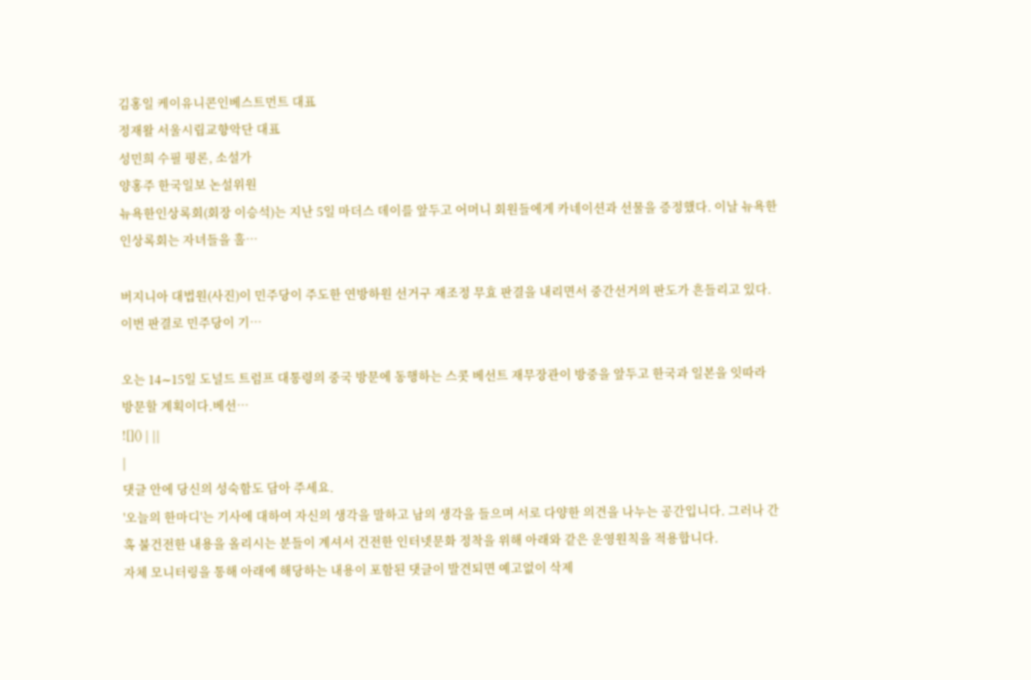김홍일 케이유니콘인베스트먼트 대표
정재왈 서울시립교향악단 대표
성민희 수필 평론, 소설가
양홍주 한국일보 논설위원
뉴욕한인상록회(회장 이승석)는 지난 5일 마더스 데이를 앞두고 어머니 회원들에게 카네이션과 선물을 증정했다. 이날 뉴욕한인상록회는 자녀들을 훌…

버지니아 대법원(사진)이 민주당이 주도한 연방하원 선거구 재조정 무효 판결을 내리면서 중간선거의 판도가 흔들리고 있다.이번 판결로 민주당이 기…

오는 14∼15일 도널드 트럼프 대통령의 중국 방문에 동행하는 스콧 베선트 재무장관이 방중을 앞두고 한국과 일본을 잇따라 방문할 계획이다.베선…
![]() | ||
|
댓글 안에 당신의 성숙함도 담아 주세요.
'오늘의 한마디'는 기사에 대하여 자신의 생각을 말하고 남의 생각을 들으며 서로 다양한 의견을 나누는 공간입니다. 그러나 간혹 불건전한 내용을 올리시는 분들이 계셔서 건전한 인터넷문화 정착을 위해 아래와 같은 운영원칙을 적용합니다.
자체 모니터링을 통해 아래에 해당하는 내용이 포함된 댓글이 발견되면 예고없이 삭제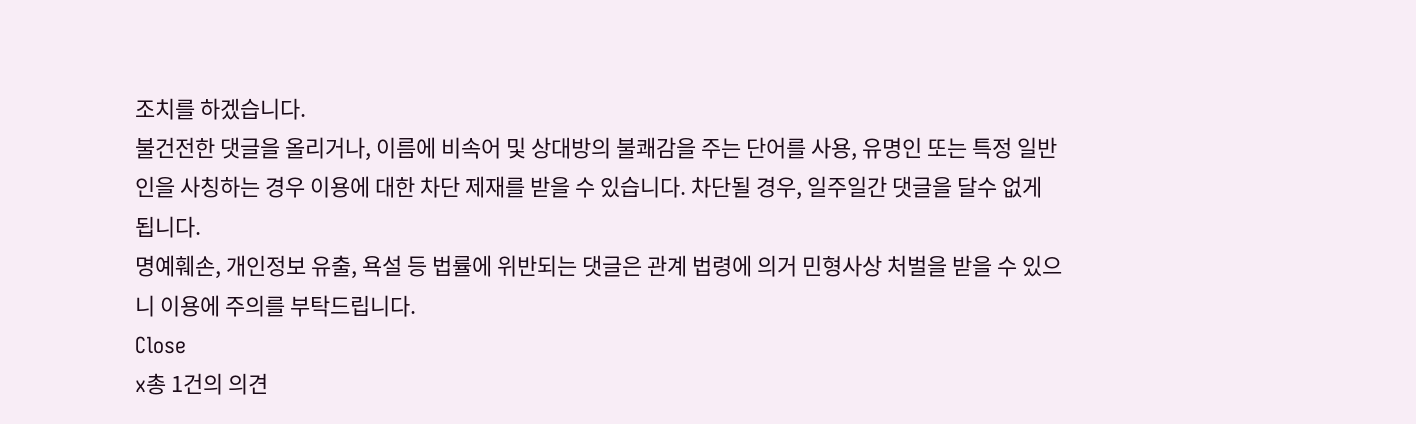조치를 하겠습니다.
불건전한 댓글을 올리거나, 이름에 비속어 및 상대방의 불쾌감을 주는 단어를 사용, 유명인 또는 특정 일반인을 사칭하는 경우 이용에 대한 차단 제재를 받을 수 있습니다. 차단될 경우, 일주일간 댓글을 달수 없게 됩니다.
명예훼손, 개인정보 유출, 욕설 등 법률에 위반되는 댓글은 관계 법령에 의거 민형사상 처벌을 받을 수 있으니 이용에 주의를 부탁드립니다.
Close
x총 1건의 의견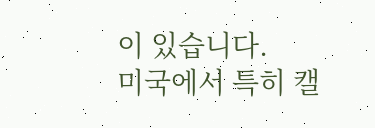이 있습니다.
미국에서 특히 캘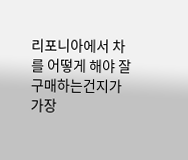리포니아에서 차를 어떻게 해야 잘 구매하는건지가 가장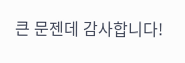큰 문젠데 감사합니다!